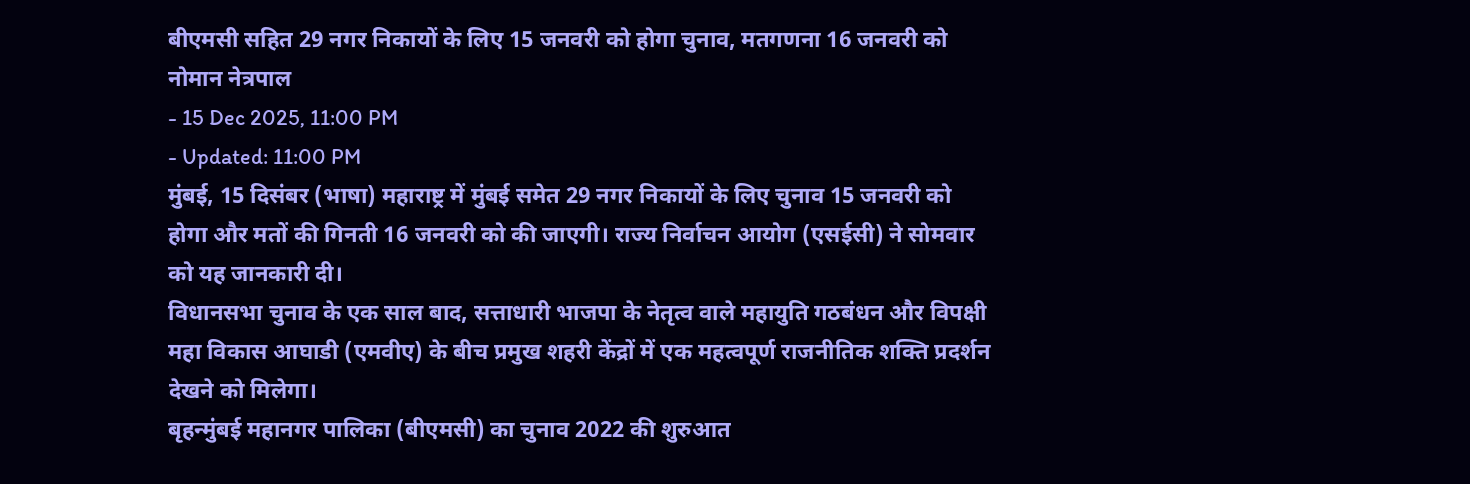बीएमसी सहित 29 नगर निकायों के लिए 15 जनवरी को होगा चुनाव, मतगणना 16 जनवरी को
नोमान नेत्रपाल
- 15 Dec 2025, 11:00 PM
- Updated: 11:00 PM
मुंबई, 15 दिसंबर (भाषा) महाराष्ट्र में मुंबई समेत 29 नगर निकायों के लिए चुनाव 15 जनवरी को होगा और मतों की गिनती 16 जनवरी को की जाएगी। राज्य निर्वाचन आयोग (एसईसी) ने सोमवार को यह जानकारी दी।
विधानसभा चुनाव के एक साल बाद, सत्ताधारी भाजपा के नेतृत्व वाले महायुति गठबंधन और विपक्षी महा विकास आघाडी (एमवीए) के बीच प्रमुख शहरी केंद्रों में एक महत्वपूर्ण राजनीतिक शक्ति प्रदर्शन देखने को मिलेगा।
बृहन्मुंबई महानगर पालिका (बीएमसी) का चुनाव 2022 की शुरुआत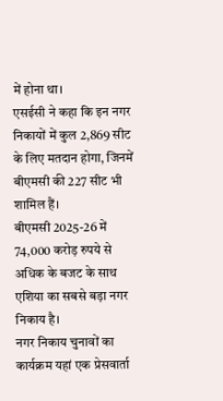में होना था।
एसईसी ने कहा कि इन नगर निकायों में कुल 2,869 सीट के लिए मतदान होगा, जिनमें बीएमसी की 227 सीट भी शामिल हैं।
बीएमसी 2025-26 में 74,000 करोड़ रुपये से अधिक के बजट के साथ एशिया का सबसे बड़ा नगर निकाय है।
नगर निकाय चुनावों का कार्यक्रम यहां एक प्रेसवार्ता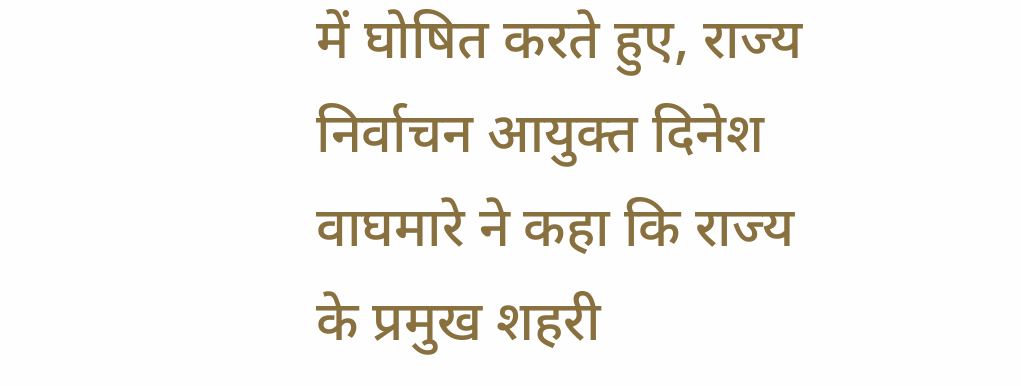में घोषित करते हुए, राज्य निर्वाचन आयुक्त दिनेश वाघमारे ने कहा कि राज्य के प्रमुख शहरी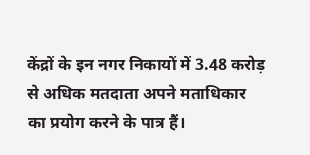केंद्रों के इन नगर निकायों में 3.48 करोड़ से अधिक मतदाता अपने मताधिकार का प्रयोग करने के पात्र हैं।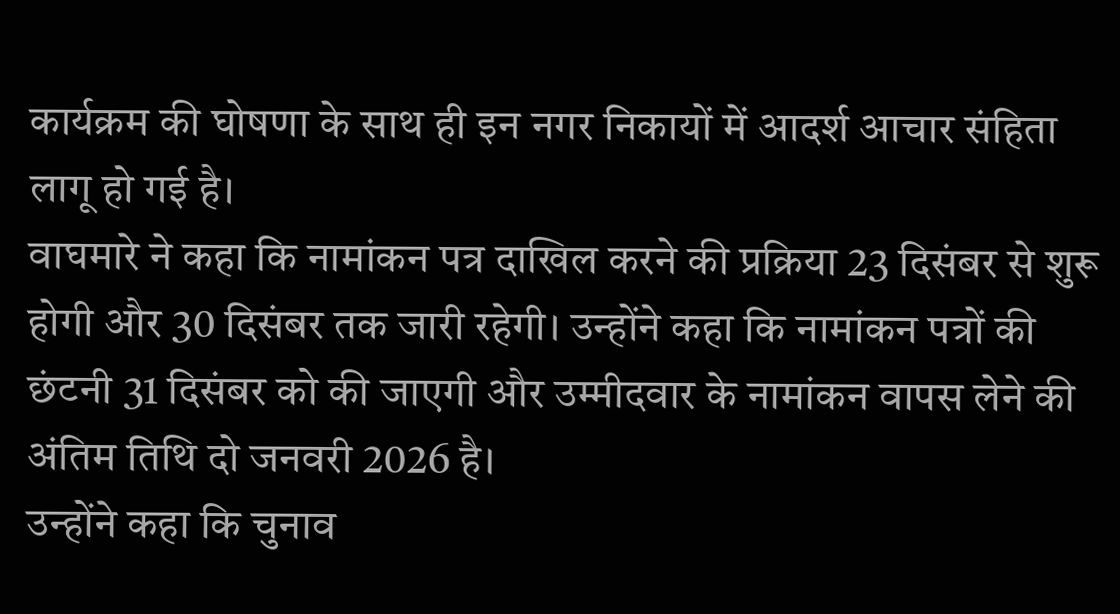कार्यक्रम की घोषणा के साथ ही इन नगर निकायों में आदर्श आचार संहिता लागू हो गई है।
वाघमारे ने कहा कि नामांकन पत्र दाखिल करने की प्रक्रिया 23 दिसंबर से शुरू होगी और 30 दिसंबर तक जारी रहेगी। उन्होंने कहा कि नामांकन पत्रों की छंटनी 31 दिसंबर को की जाएगी और उम्मीदवार के नामांकन वापस लेने की अंतिम तिथि दो जनवरी 2026 है।
उन्होंने कहा कि चुनाव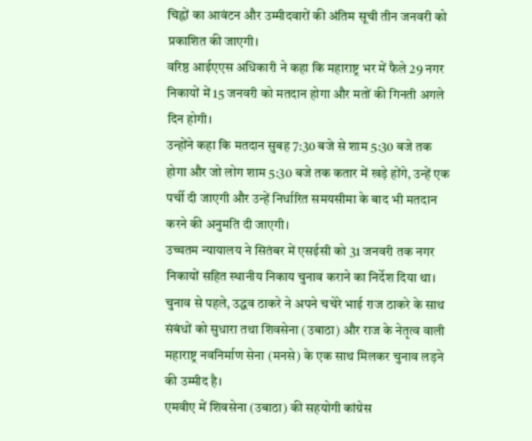चिह्नों का आवंटन और उम्मीदवारों की अंतिम सूची तीन जनवरी को प्रकाशित की जाएगी।
वरिष्ठ आईएएस अधिकारी ने कहा कि महाराष्ट्र भर में फैले 29 नगर निकायों में 15 जनवरी को मतदान होगा और मतों की गिनती अगले दिन होगी।
उन्होंने कहा कि मतदान सुबह 7:30 बजे से शाम 5:30 बजे तक होगा और जो लोग शाम 5:30 बजे तक कतार में खड़े होंगे, उन्हें एक पर्ची दी जाएगी और उन्हें निर्धारित समयसीमा के बाद भी मतदान करने की अनुमति दी जाएगी।
उच्चतम न्यायालय ने सितंबर में एसईसी को 31 जनवरी तक नगर निकायों सहित स्थानीय निकाय चुनाव कराने का निर्देश दिया था।
चुनाव से पहले, उद्धव ठाकरे ने अपने चचेरे भाई राज ठाकरे के साथ संबंधों को सुधारा तथा शिवसेना (उबाठा) और राज के नेतृत्व वाली महाराष्ट्र नवनिर्माण सेना (मनसे) के एक साथ मिलकर चुनाव लड़ने की उम्मीद है।
एमवीए में शिवसेना (उबाठा) की सहयोगी कांग्रेस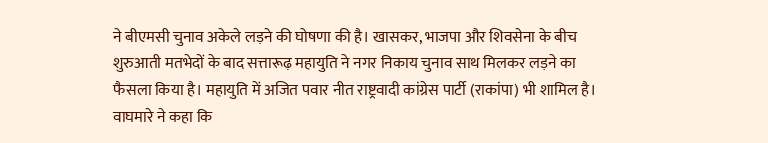ने बीएमसी चुनाव अकेले लड़ने की घोषणा की है। खासकर, भाजपा और शिवसेना के बीच शुरुआती मतभेदों के बाद सत्तारूढ़ महायुति ने नगर निकाय चुनाव साथ मिलकर लड़ने का फैसला किया है। महायुति में अजित पवार नीत राष्ट्रवादी कांग्रेस पार्टी (राकांपा) भी शामिल है।
वाघमारे ने कहा कि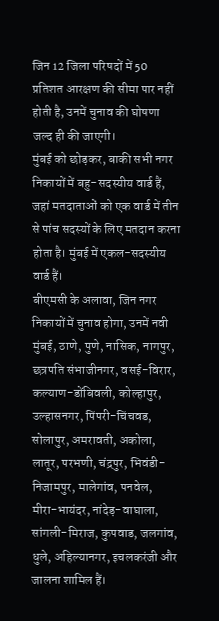जिन 12 जिला परिषदों में 50 प्रतिशत आरक्षण की सीमा पार नहीं होती है, उनमें चुनाव की घोषणा जल्द ही की जाएगी।
मुंबई को छोड़कर, बाकी सभी नगर निकायों में बहु-सदस्यीय वार्ड हैं, जहां मतदाताओं को एक वार्ड में तीन से पांच सदस्यों के लिए मतदान करना होता है। मुंबई में एकल-सदस्यीय वार्ड हैं।
बीएमसी के अलावा, जिन नगर निकायों में चुनाव होगा, उनमें नवी मुंबई, ठाणे, पुणे, नासिक, नागपुर, छत्रपति संभाजीनगर, वसई-विरार, कल्याण-डोंबिवली, कोल्हापुर, उल्हासनगर, पिंपरी-चिंचवड, सोलापुर, अमरावती, अकोला, लातूर, परभणी, चंद्रपुर, भिवंडी-निजामपुर, मालेगांव, पनवेल, मीरा-भायंदर, नांदेड़-वाघाला, सांगली-मिराज, कुपवाड, जलगांव, धुले, अहिल्यानगर, इचलकरंजी और जालना शामिल हैं।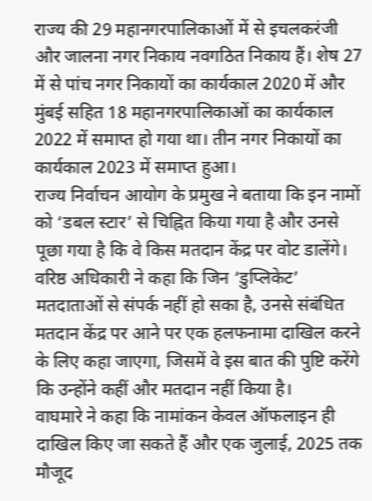राज्य की 29 महानगरपालिकाओं में से इचलकरंजी और जालना नगर निकाय नवगठित निकाय हैं। शेष 27 में से पांच नगर निकायों का कार्यकाल 2020 में और मुंबई सहित 18 महानगरपालिकाओं का कार्यकाल 2022 में समाप्त हो गया था। तीन नगर निकायों का कार्यकाल 2023 में समाप्त हुआ।
राज्य निर्वाचन आयोग के प्रमुख ने बताया कि इन नामों को ‘डबल स्टार’ से चिह्नित किया गया है और उनसे पूछा गया है कि वे किस मतदान केंद्र पर वोट डालेंगे।
वरिष्ठ अधिकारी ने कहा कि जिन ‘डुप्लिकेट’ मतदाताओं से संपर्क नहीं हो सका है, उनसे संबंधित मतदान केंद्र पर आने पर एक हलफनामा दाखिल करने के लिए कहा जाएगा, जिसमें वे इस बात की पुष्टि करेंगे कि उन्होंने कहीं और मतदान नहीं किया है।
वाघमारे ने कहा कि नामांकन केवल ऑफलाइन ही दाखिल किए जा सकते हैं और एक जुलाई, 2025 तक मौजूद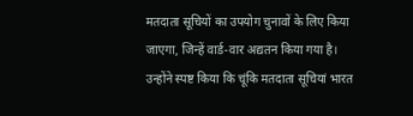मतदाता सूचियों का उपयोग चुनावों के लिए किया जाएगा, जिन्हें वार्ड-वार अद्यतन किया गया है।
उन्होंने स्पष्ट किया कि चूंकि मतदाता सूचियां भारत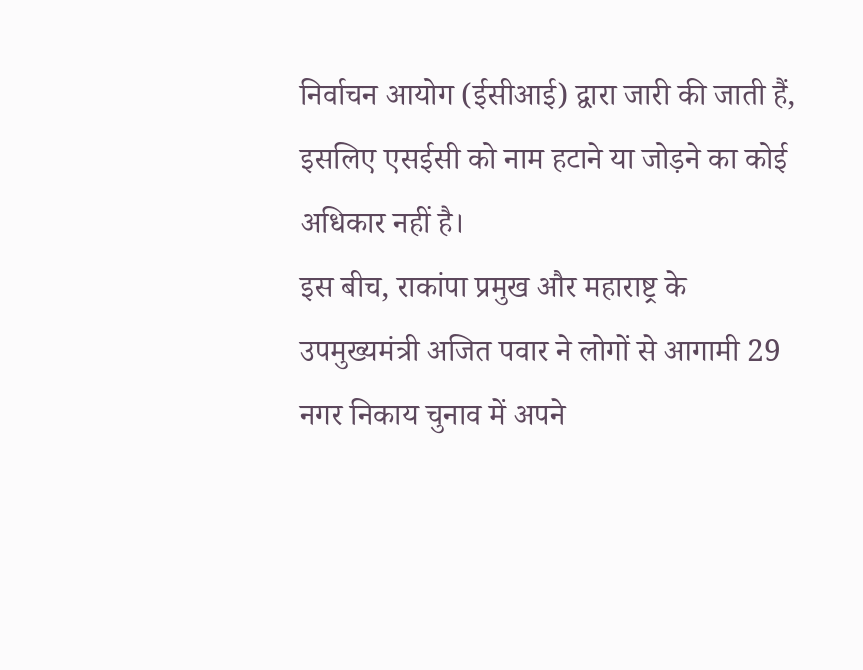निर्वाचन आयोग (ईसीआई) द्वारा जारी की जाती हैं, इसलिए एसईसी को नाम हटाने या जोड़ने का कोई अधिकार नहीं है।
इस बीच, राकांपा प्रमुख और महाराष्ट्र के उपमुख्यमंत्री अजित पवार ने लोगों से आगामी 29 नगर निकाय चुनाव में अपने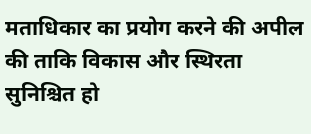मताधिकार का प्रयोग करने की अपील की ताकि विकास और स्थिरता सुनिश्चित हो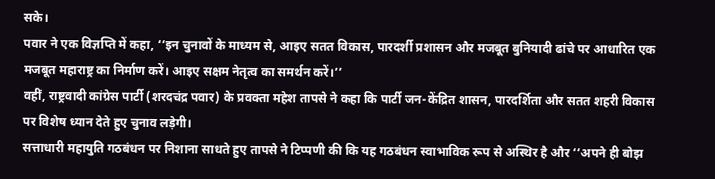सके।
पवार ने एक विज्ञप्ति में कहा, ‘‘इन चुनावों के माध्यम से, आइए सतत विकास, पारदर्शी प्रशासन और मजबूत बुनियादी ढांचे पर आधारित एक मजबूत महाराष्ट्र का निर्माण करें। आइए सक्षम नेतृत्व का समर्थन करें।’’
वहीं, राष्ट्रवादी कांग्रेस पार्टी (शरदचंद्र पवार) के प्रवक्ता महेश तापसे ने कहा कि पार्टी जन-केंद्रित शासन, पारदर्शिता और सतत शहरी विकास पर विशेष ध्यान देते हुए चुनाव लड़ेगी।
सत्ताधारी महायुति गठबंधन पर निशाना साधते हुए तापसे ने टिप्पणी की कि यह गठबंधन स्वाभाविक रूप से अस्थिर है और ‘‘अपने ही बोझ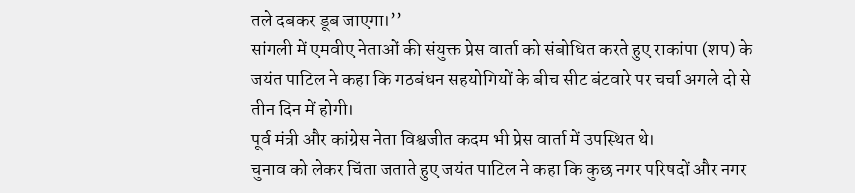तले दबकर डूब जाएगा।’’
सांगली में एमवीए नेताओं की संयुक्त प्रेस वार्ता को संबोधित करते हुए राकांपा (शप) के जयंत पाटिल ने कहा कि गठबंधन सहयोगियों के बीच सीट बंटवारे पर चर्चा अगले दो से तीन दिन में होगी।
पूर्व मंत्री और कांग्रेस नेता विश्वजीत कदम भी प्रेस वार्ता में उपस्थित थे।
चुनाव को लेकर चिंता जताते हुए जयंत पाटिल ने कहा कि कुछ नगर परिषदों और नगर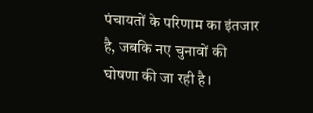पंचायतों के परिणाम का इंतजार है, जबकि नए चुनावों की घोषणा की जा रही है।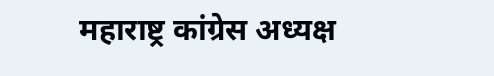महाराष्ट्र कांग्रेस अध्यक्ष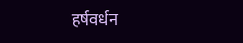हर्षवर्धन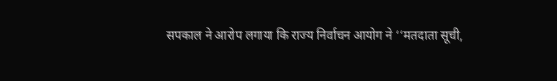सपकाल ने आरोप लगाया कि राज्य निर्वाचन आयोग ने ‘‘मतदाता सूची,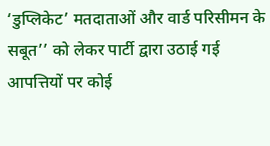‘डुप्लिकेट’ मतदाताओं और वार्ड परिसीमन के सबूत’’ को लेकर पार्टी द्वारा उठाई गई आपत्तियों पर कोई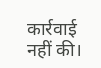कार्रवाई नहीं की।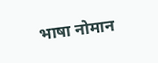भाषा नोमान